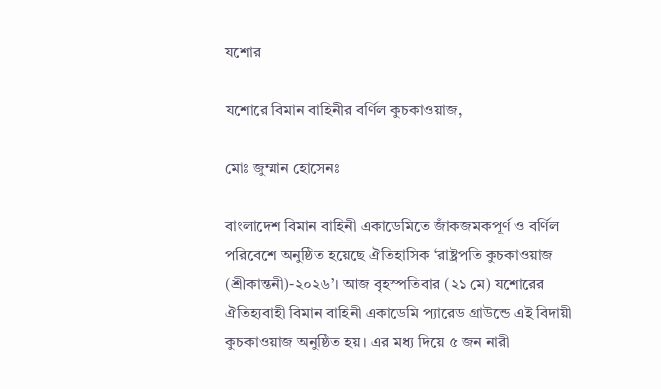যশোর

যশোরে বিমান বাহিনীর বর্ণিল কুচকাওয়াজ,

মোঃ জুম্মান হোসেনঃ

বাংলাদেশ বিমান বাহিনী একাডেমিতে জাঁকজমকপূর্ণ ও বর্ণিল পরিবেশে অনুষ্ঠিত হয়েছে ঐতিহাসিক ‘রাষ্ট্রপতি কুচকাওয়াজ (শ্রীকান্তনী)-২০২৬’। আজ বৃহস্পতিবার (২১ মে) যশোরের ঐতিহ্যবাহী বিমান বাহিনী একাডেমি প্যারেড গ্রাউন্ডে এই বিদায়ী কুচকাওয়াজ অনুষ্ঠিত হয়। এর মধ্য দিয়ে ৫ জন নারী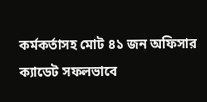কর্মকর্তাসহ মোট ৪১ জন অফিসার ক্যাডেট সফলভাবে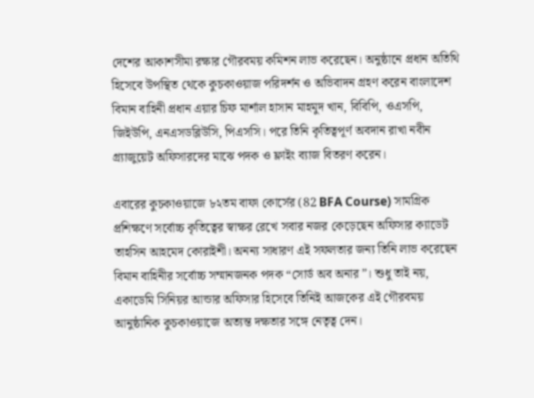দেশের আকাশসীমা রক্ষার গৌরবময় কমিশন লাভ করেছেন। অনুষ্ঠানে প্রধান অতিথি হিসেবে উপস্থিত থেকে কুচকাওয়াজ পরিদর্শন ও অভিবাদন গ্রহণ করেন বাংলাদেশ বিমান বাহিনী প্রধান এয়ার চিফ মার্শাল হাসান মাহমুদ খান, বিবিপি, ওএসপি, জিইউপি, এনএসডব্লিউসি, পিএসসি। পরে তিনি কৃতিত্বপূর্ণ অবদান রাখা নবীন গ্র্যাজুয়েট অফিসারদের মাঝে পদক ও ফ্লাইং ব্যাজ বিতরণ করেন।

এবারের কুচকাওয়াজে ৮২তম বাফা কোর্সের (82 BFA Course) সামগ্রিক প্রশিক্ষণে সর্বোচ্চ কৃতিত্বের স্বাক্ষর রেখে সবার নজর কেড়েছেন অফিসার ক্যাডেট তাহসিন আহমেদ কোরাইশী। অনন্য সাধারণ এই সফলতার জন্য তিনি লাভ করেছেন বিমান বাহিনীর সর্বোচ্চ সম্মানজনক পদক “সোর্ড অব অনার”। শুধু তাই নয়, একাডেমি সিনিয়র আন্ডার অফিসার হিসেবে তিনিই আজকের এই গৌরবময় আনুষ্ঠানিক কুচকাওয়াজে অত্যন্ত দক্ষতার সঙ্গে নেতৃত্ব দেন।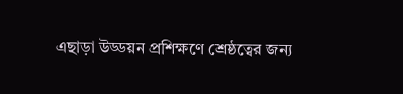এছাড়া উড্ডয়ন প্রশিক্ষণে শ্রেষ্ঠত্বের জন্য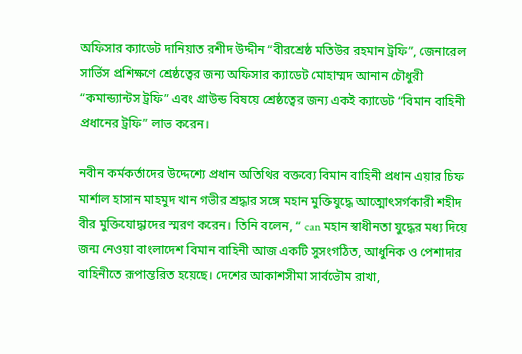অফিসার ক্যাডেট দানিয়াত রশীদ উদ্দীন “বীরশ্রেষ্ঠ মতিউর রহমান ট্রফি”, জেনারেল সার্ভিস প্রশিক্ষণে শ্রেষ্ঠত্বের জন্য অফিসার ক্যাডেট মোহাম্মদ আনান চৌধুরী “কমান্ড্যান্টস ট্রফি” এবং গ্রাউন্ড বিষয়ে শ্রেষ্ঠত্বের জন্য একই ক্যাডেট “বিমান বাহিনী প্রধানের ট্রফি” লাভ করেন।

নবীন কর্মকর্তাদের উদ্দেশ্যে প্রধান অতিথির বক্তব্যে বিমান বাহিনী প্রধান এয়ার চিফ মার্শাল হাসান মাহমুদ খান গভীর শ্রদ্ধার সঙ্গে মহান মুক্তিযুদ্ধে আত্মোৎসর্গকারী শহীদ বীর মুক্তিযোদ্ধাদের স্মরণ করেন। তিনি বলেন, “ can মহান স্বাধীনতা যুদ্ধের মধ্য দিয়ে জন্ম নেওয়া বাংলাদেশ বিমান বাহিনী আজ একটি সুসংগঠিত, আধুনিক ও পেশাদার বাহিনীতে রূপান্তরিত হয়েছে। দেশের আকাশসীমা সার্বভৌম রাখা,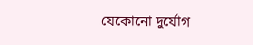যেকোনো দুর্যোগ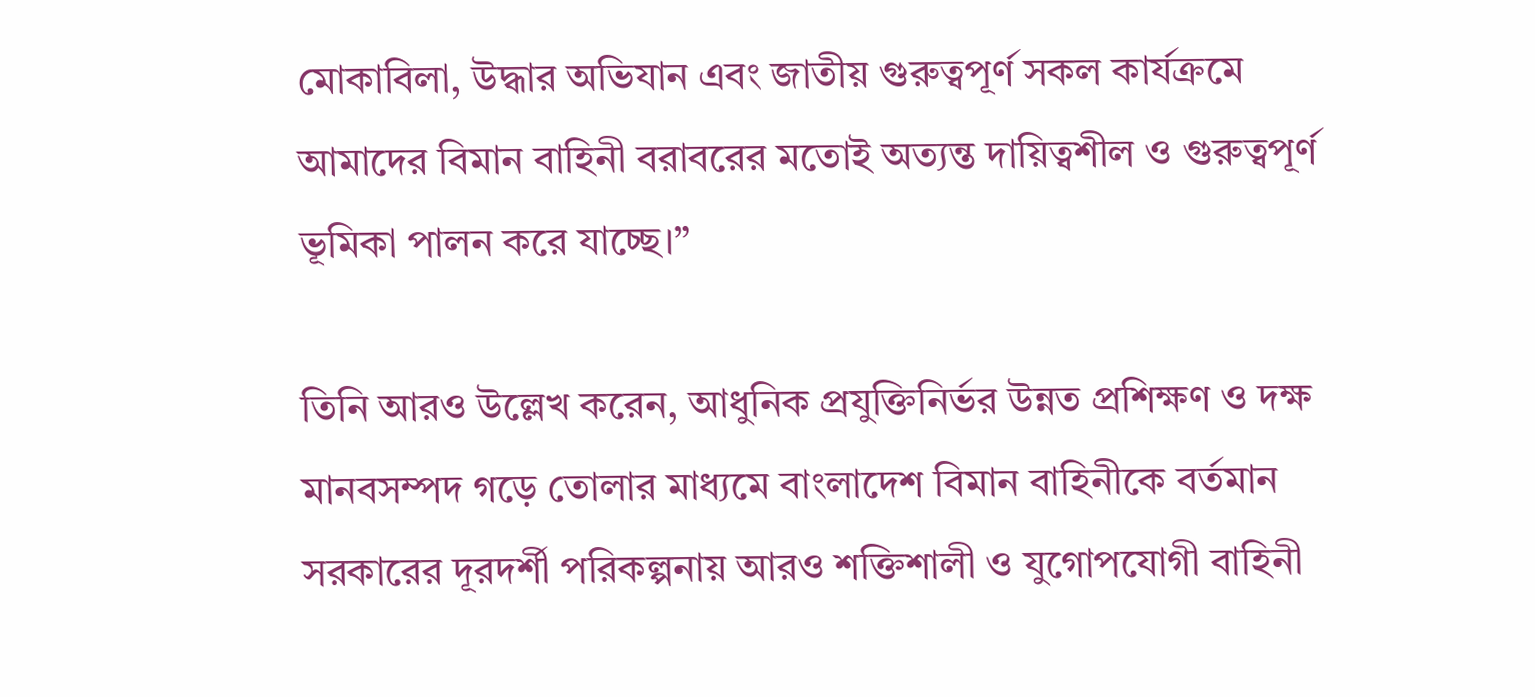মোকাবিলা, উদ্ধার অভিযান এবং জাতীয় গুরুত্বপূর্ণ সকল কার্যক্রমে আমাদের বিমান বাহিনী বরাবরের মতোই অত্যন্ত দায়িত্বশীল ও গুরুত্বপূর্ণ ভূমিকা পালন করে যাচ্ছে।”

তিনি আরও উল্লেখ করেন, আধুনিক প্রযুক্তিনির্ভর উন্নত প্রশিক্ষণ ও দক্ষ মানবসম্পদ গড়ে তোলার মাধ্যমে বাংলাদেশ বিমান বাহিনীকে বর্তমান সরকারের দূরদর্শী পরিকল্পনায় আরও শক্তিশালী ও যুগোপযোগী বাহিনী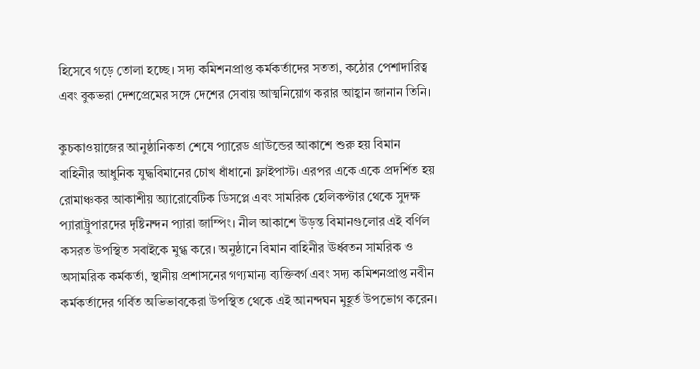হিসেবে গড়ে তোলা হচ্ছে। সদ্য কমিশনপ্রাপ্ত কর্মকর্তাদের সততা, কঠোর পেশাদারিত্ব এবং বুকভরা দেশপ্রেমের সঙ্গে দেশের সেবায় আত্মনিয়োগ করার আহ্বান জানান তিনি।

কুচকাওয়াজের আনুষ্ঠানিকতা শেষে প্যারেড গ্রাউন্ডের আকাশে শুরু হয় বিমান বাহিনীর আধুনিক যুদ্ধবিমানের চোখ ধাঁধানো ফ্লাইপাস্ট। এরপর একে একে প্রদর্শিত হয় রোমাঞ্চকর আকাশীয় অ্যারোবেটিক ডিসপ্লে এবং সামরিক হেলিকপ্টার থেকে সুদক্ষ প্যারাট্রুপারদের দৃষ্টিনন্দন প্যারা জাম্পিং। নীল আকাশে উড়ন্ত বিমানগুলোর এই বর্ণিল কসরত উপস্থিত সবাইকে মুগ্ধ করে। অনুষ্ঠানে বিমান বাহিনীর ঊর্ধ্বতন সামরিক ও অসামরিক কর্মকর্তা, স্থানীয় প্রশাসনের গণ্যমান্য ব্যক্তিবর্গ এবং সদ্য কমিশনপ্রাপ্ত নবীন কর্মকর্তাদের গর্বিত অভিভাবকেরা উপস্থিত থেকে এই আনন্দঘন মুহূর্ত উপভোগ করেন।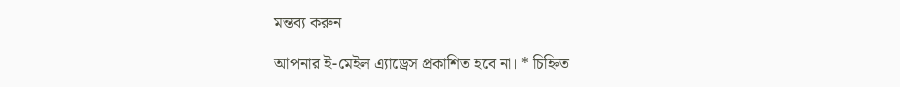মন্তব্য করুন

আপনার ই-মেইল এ্যাড্রেস প্রকাশিত হবে না। * চিহ্নিত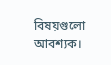বিষয়গুলো আবশ্যক।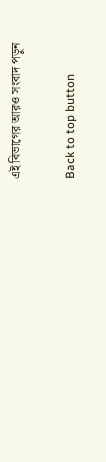এই বিভাগের আরও সংবাদ পড়ুন

Back to top button